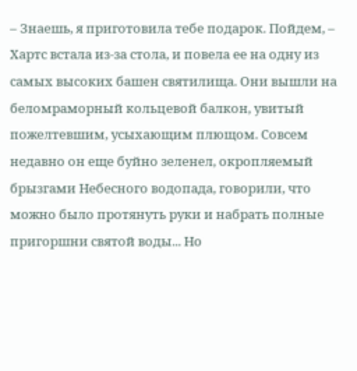– Знаешь, я приготовила тебе подарок. Пойдем, – Хартс встала из-за стола, и повела ее на одну из самых высоких башен святилища. Они вышли на беломраморный кольцевой балкон, увитый пожелтевшим, усыхающим плющом. Совсем недавно он еще буйно зеленел, окропляемый брызгами Небесного водопада, говорили, что можно было протянуть руки и набрать полные пригоршни святой воды... Но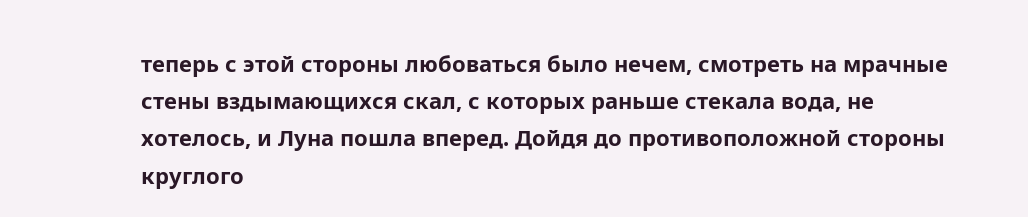теперь с этой стороны любоваться было нечем, смотреть на мрачные стены вздымающихся скал, с которых раньше стекала вода, не хотелось, и Луна пошла вперед. Дойдя до противоположной стороны круглого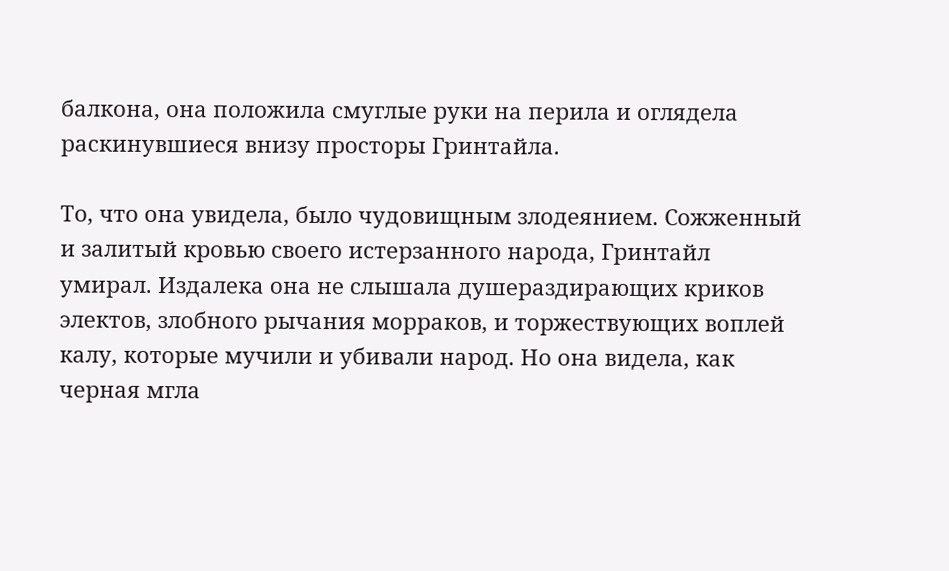балкона, она положила смуглые руки на перила и оглядела раскинувшиеся внизу просторы Гринтайла.

То, что она увидела, было чудовищным злодеянием. Сожженный и залитый кровью своего истерзанного народа, Гринтайл умирал. Издалека она не слышала душераздирающих криков электов, злобного рычания морраков, и торжествующих воплей калу, которые мучили и убивали народ. Но она видела, как черная мгла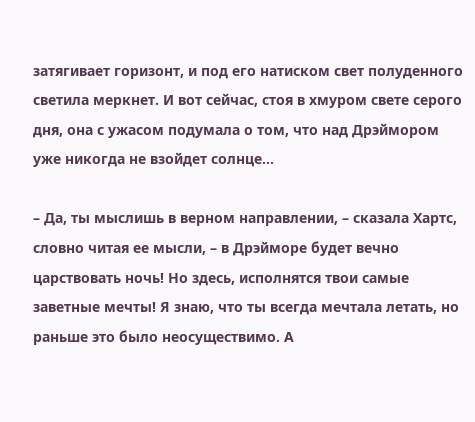затягивает горизонт, и под его натиском свет полуденного светила меркнет. И вот сейчас, стоя в хмуром свете серого дня, она с ужасом подумала о том, что над Дрэймором уже никогда не взойдет солнце…

– Да, ты мыслишь в верном направлении, – сказала Хартс, словно читая ее мысли, – в Дрэйморе будет вечно царствовать ночь! Но здесь, исполнятся твои самые заветные мечты! Я знаю, что ты всегда мечтала летать, но раньше это было неосуществимо. А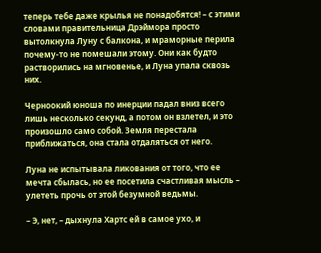теперь тебе даже крылья не понадобятся! – с этими словами правительница Дрэймора просто вытолкнула Луну с балкона, и мраморные перила почему-то не помешали этому. Они как будто растворились на мгновенье, и Луна упала сквозь них.

Черноокий юноша по инерции падал вниз всего лишь несколько секунд, а потом он взлетел, и это произошло само собой. Земля перестала приближаться, она стала отдаляться от него.

Луна не испытывала ликования от того, что ее мечта сбылась, но ее посетила счастливая мысль – улететь прочь от этой безумной ведьмы.

– Э, нет, – дыхнула Хартс ей в самое ухо, и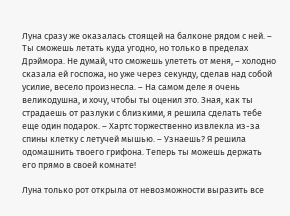Луна сразу же оказалась стоящей на балконе рядом с ней. – Ты сможешь летать куда угодно, но только в пределах Дрэймора. Не думай, что сможешь улететь от меня, – холодно сказала ей госпожа, но уже через секунду, сделав над собой усилие, весело произнесла. – На самом деле я очень великодушна, и хочу, чтобы ты оценил это. Зная, как ты страдаешь от разлуки с близкими, я решила сделать тебе еще один подарок. – Хартс торжественно извлекла из-за спины клетку с летучей мышью. – Узнаешь? Я решила одомашнить твоего грифона. Теперь ты можешь держать его прямо в своей комнате!

Луна только рот открыла от невозможности выразить все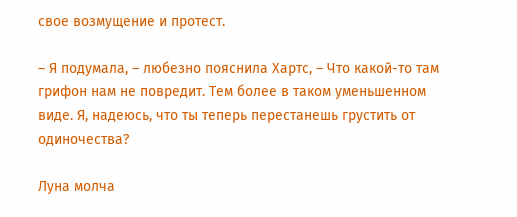свое возмущение и протест.

– Я подумала, – любезно пояснила Хартс, – Что какой-то там грифон нам не повредит. Тем более в таком уменьшенном виде. Я, надеюсь, что ты теперь перестанешь грустить от одиночества?

Луна молча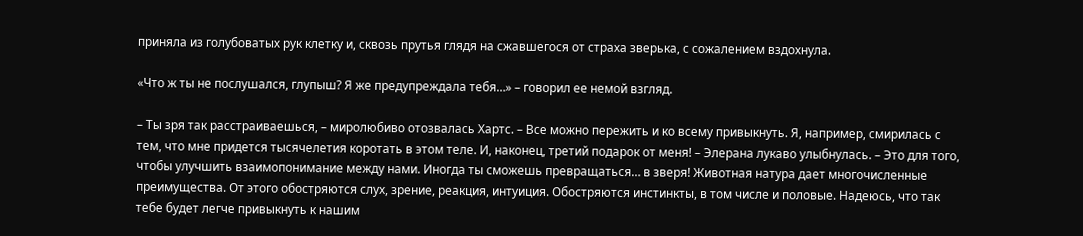приняла из голубоватых рук клетку и, сквозь прутья глядя на сжавшегося от страха зверька, с сожалением вздохнула.

«Что ж ты не послушался, глупыш? Я же предупреждала тебя…» – говорил ее немой взгляд.

– Ты зря так расстраиваешься, – миролюбиво отозвалась Хартс. – Все можно пережить и ко всему привыкнуть. Я, например, смирилась с тем, что мне придется тысячелетия коротать в этом теле. И, наконец, третий подарок от меня! – Элерана лукаво улыбнулась. – Это для того, чтобы улучшить взаимопонимание между нами. Иногда ты сможешь превращаться… в зверя! Животная натура дает многочисленные преимущества. От этого обостряются слух, зрение, реакция, интуиция. Обостряются инстинкты, в том числе и половые. Надеюсь, что так тебе будет легче привыкнуть к нашим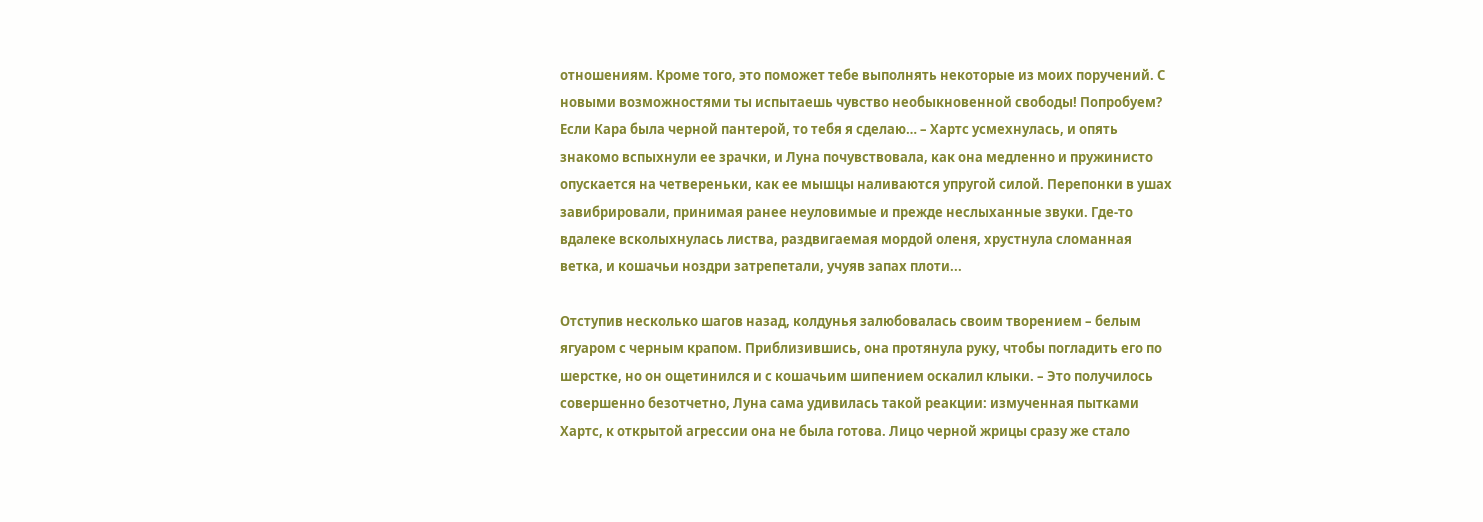отношениям. Кроме того, это поможет тебе выполнять некоторые из моих поручений. С новыми возможностями ты испытаешь чувство необыкновенной свободы! Попробуем? Если Кара была черной пантерой, то тебя я сделаю… – Хартс усмехнулась, и опять знакомо вспыхнули ее зрачки, и Луна почувствовала, как она медленно и пружинисто опускается на четвереньки, как ее мышцы наливаются упругой силой. Перепонки в ушах завибрировали, принимая ранее неуловимые и прежде неслыханные звуки. Где-то вдалеке всколыхнулась листва, раздвигаемая мордой оленя, хрустнула сломанная ветка, и кошачьи ноздри затрепетали, учуяв запах плоти...

Отступив несколько шагов назад, колдунья залюбовалась своим творением – белым ягуаром с черным крапом. Приблизившись, она протянула руку, чтобы погладить его по шерстке, но он ощетинился и с кошачьим шипением оскалил клыки. – Это получилось совершенно безотчетно, Луна сама удивилась такой реакции: измученная пытками Хартс, к открытой агрессии она не была готова. Лицо черной жрицы сразу же стало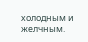холодным и желчным.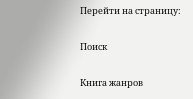Перейти на страницу:

Поиск

Книга жанров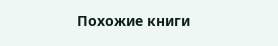Похожие книги